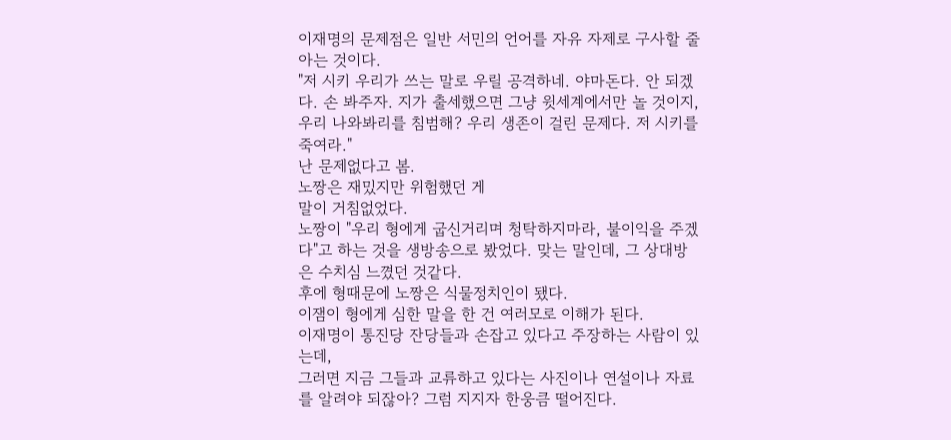이재명의 문제점은 일반 서민의 언어를 자유 자제로 구사할 줄 아는 것이다.
"저 시키 우리가 쓰는 말로 우릴 공격하네. 야마돈다. 안 되겠다. 손 봐주자. 지가 출세했으면 그냥 윗세계에서만 놀 것이지, 우리 나와봐리를 침범해? 우리 생존이 걸린 문제다. 저 시키를 죽여라."
난 문제없다고 봄.
노짱은 재밌지만 위험했던 게
말이 거침없었다.
노짱이 "우리 형에게 굽신거리며 청탁하지마라, 불이익을 주겠다"고 하는 것을 생방송으로 봤었다. 맞는 말인데, 그 상대방은 수치심 느꼈던 것같다.
후에 형때문에 노짱은 식물정치인이 됐다.
이잼이 형에게 심한 말을 한 건 여러모로 이해가 된다.
이재명이 통진당 잔당들과 손잡고 있다고 주장하는 사람이 있는데,
그러면 지금 그들과 교류하고 있다는 사진이나 연설이나 자료를 알려야 되잖아? 그럼 지지자 한웅큼 떨어진다.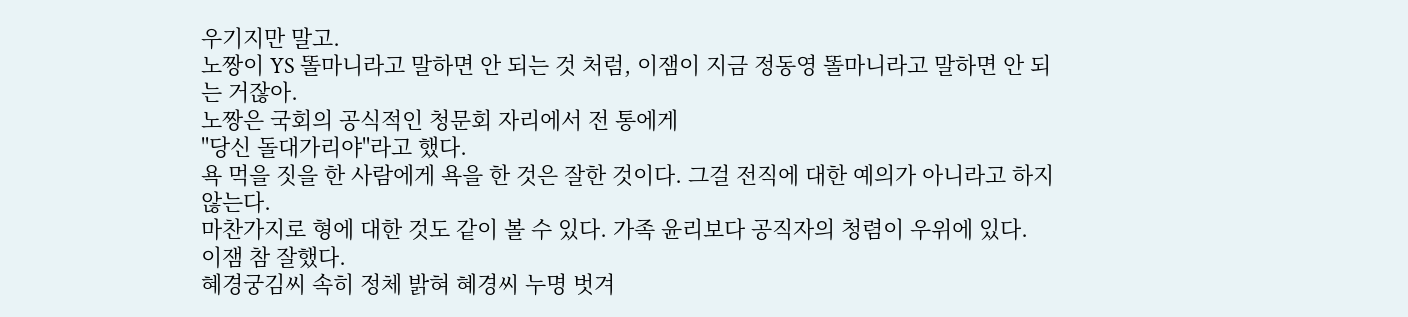우기지만 말고.
노짱이 YS 똘마니라고 말하면 안 되는 것 처럼, 이잼이 지금 정동영 똘마니라고 말하면 안 되는 거잖아.
노짱은 국회의 공식적인 청문회 자리에서 전 통에게
"당신 돌대가리야"라고 했다.
욕 먹을 짓을 한 사람에게 욕을 한 것은 잘한 것이다. 그걸 전직에 대한 예의가 아니라고 하지 않는다.
마찬가지로 형에 대한 것도 같이 볼 수 있다. 가족 윤리보다 공직자의 청렴이 우위에 있다.
이잼 참 잘했다.
혜경궁김씨 속히 정체 밝혀 혜경씨 누명 벗겨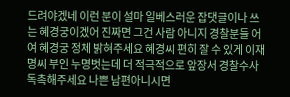드려야겠네 이런 분이 설마 일베스러운 잡댓글이나 쓰는 혜경궁이겠어 진짜면 그건 사람 아니지 경찰분들 어여 혜경궁 정체 밝혀주세요 혜경씨 편히 잘 수 있게 이재명씨 부인 누명벗는데 더 적극적으로 앞장서 경찰수사 독촉해주세요 나쁜 남편아니시면